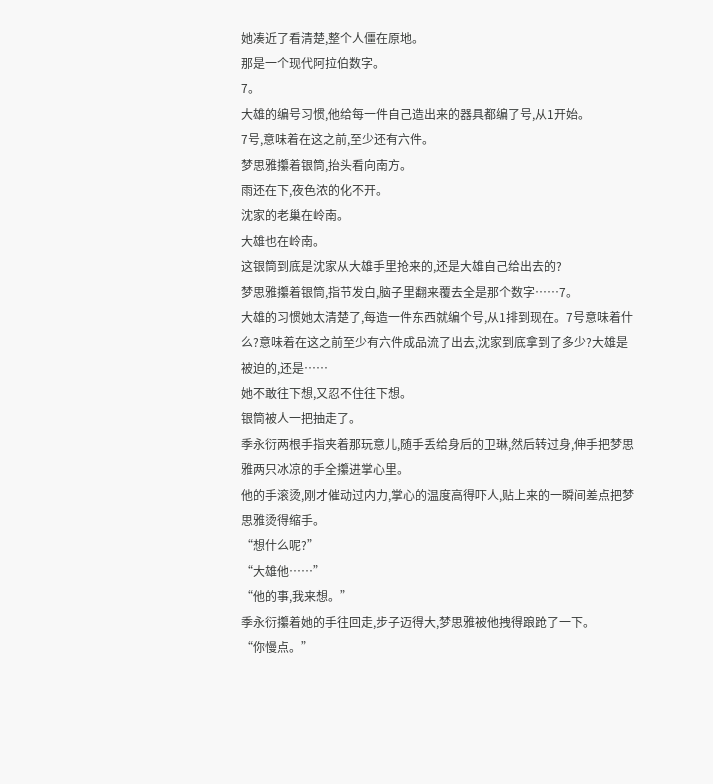她凑近了看清楚,整个人僵在原地。
那是一个现代阿拉伯数字。
7。
大雄的编号习惯,他给每一件自己造出来的器具都编了号,从1开始。
7号,意味着在这之前,至少还有六件。
梦思雅攥着银筒,抬头看向南方。
雨还在下,夜色浓的化不开。
沈家的老巢在岭南。
大雄也在岭南。
这银筒到底是沈家从大雄手里抢来的,还是大雄自己给出去的?
梦思雅攥着银筒,指节发白,脑子里翻来覆去全是那个数字……7。
大雄的习惯她太清楚了,每造一件东西就编个号,从1排到现在。7号意味着什么?意味着在这之前至少有六件成品流了出去,沈家到底拿到了多少?大雄是被迫的,还是……
她不敢往下想,又忍不住往下想。
银筒被人一把抽走了。
季永衍两根手指夹着那玩意儿,随手丢给身后的卫琳,然后转过身,伸手把梦思雅两只冰凉的手全攥进掌心里。
他的手滚烫,刚才催动过内力,掌心的温度高得吓人,贴上来的一瞬间差点把梦思雅烫得缩手。
“想什么呢?”
“大雄他……”
“他的事,我来想。”
季永衍攥着她的手往回走,步子迈得大,梦思雅被他拽得踉跄了一下。
“你慢点。”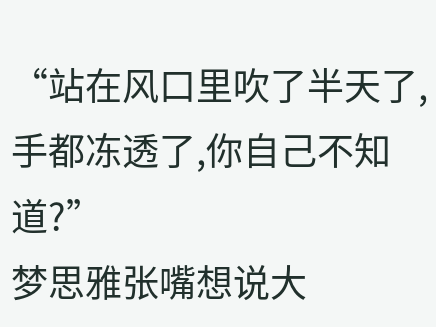“站在风口里吹了半天了,手都冻透了,你自己不知道?”
梦思雅张嘴想说大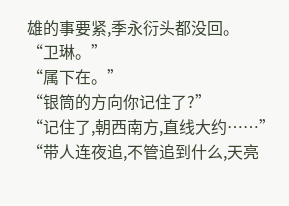雄的事要紧,季永衍头都没回。
“卫琳。”
“属下在。”
“银筒的方向你记住了?”
“记住了,朝西南方,直线大约……”
“带人连夜追,不管追到什么,天亮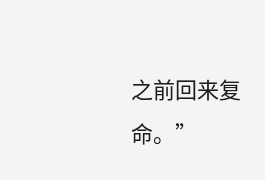之前回来复命。”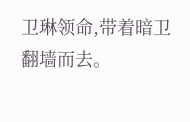卫琳领命,带着暗卫翻墙而去。